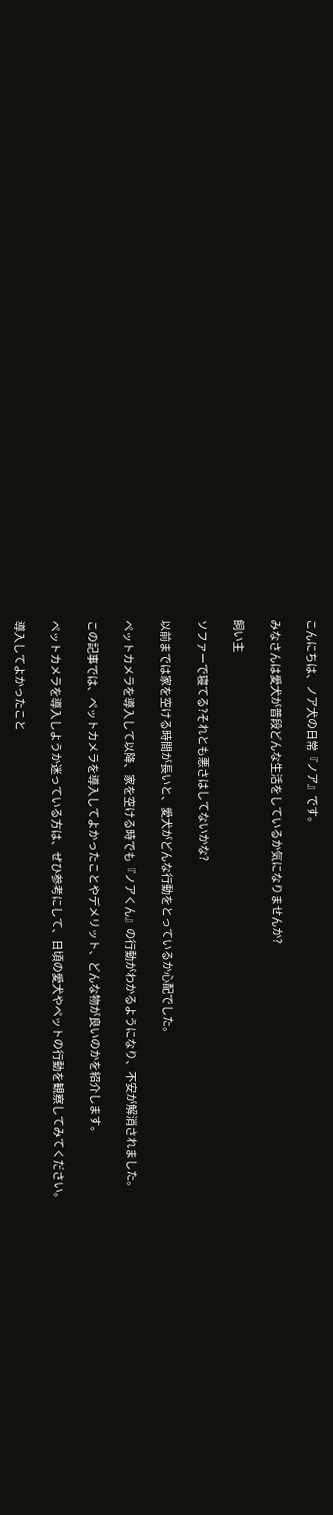こんにちは、ノア犬の日常『ノア』です。

みなさんは愛犬が普段どんな生活をしているか気になりませんか?

飼い主

ソファーで寝てる?それとも悪さはしてないかな?

以前までは家を空ける時間が長いと、愛犬がどんな行動をとっているか心配でした。

ペットカメラを導入して以降、家を空ける時でも『ノアくん』の行動がわかるようになり、不安が解消されました。

この記事では、ペットカメラを導入してよかったことやデメリット、どんな物が良いのかを紹介します。

ペットカメラを導入しようか迷っている方は、ぜひ参考にして、日頃の愛犬やペットの行動を観察してみてください。

導入してよかったこと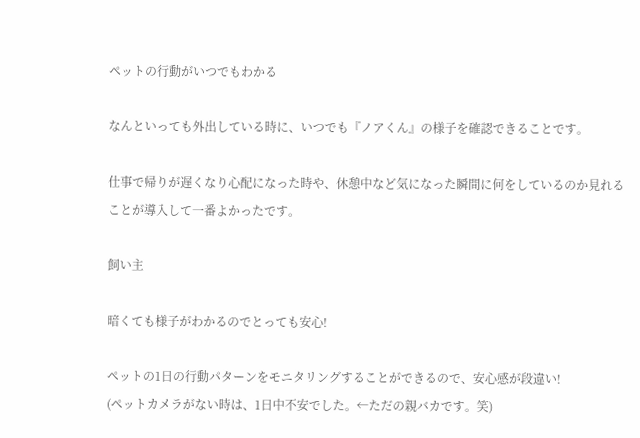ペットの行動がいつでもわかる

なんといっても外出している時に、いつでも『ノアくん』の様子を確認できることです。

仕事で帰りが遅くなり心配になった時や、休憩中など気になった瞬間に何をしているのか見れることが導入して一番よかったです。

飼い主

暗くても様子がわかるのでとっても安心!

ペットの1日の行動パターンをモニタリングすることができるので、安心感が段違い!
(ペットカメラがない時は、1日中不安でした。←ただの親バカです。笑)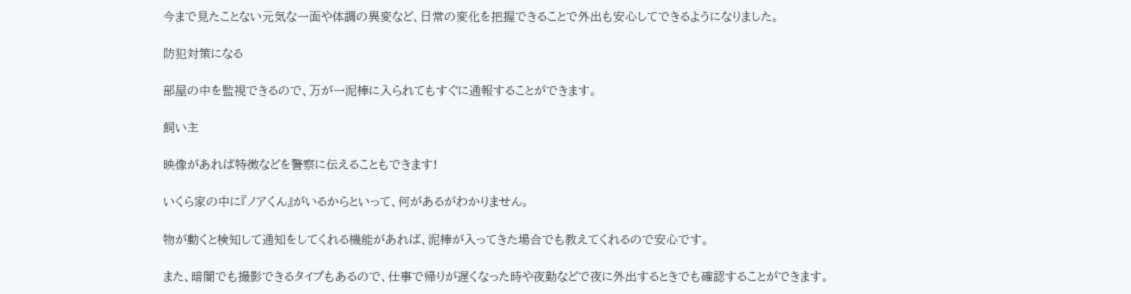今まで見たことない元気な一面や体調の異変など、日常の変化を把握できることで外出も安心してできるようになりました。

防犯対策になる

部屋の中を監視できるので、万が一泥棒に入られてもすぐに通報することができます。

飼い主

映像があれば特徴などを警察に伝えることもできます!

いくら家の中に『ノアくん』がいるからといって、何があるがわかりません。

物が動くと検知して通知をしてくれる機能があれば、泥棒が入ってきた場合でも教えてくれるので安心です。

また、暗闇でも撮影できるタイプもあるので、仕事で帰りが遅くなった時や夜勤などで夜に外出するときでも確認することができます。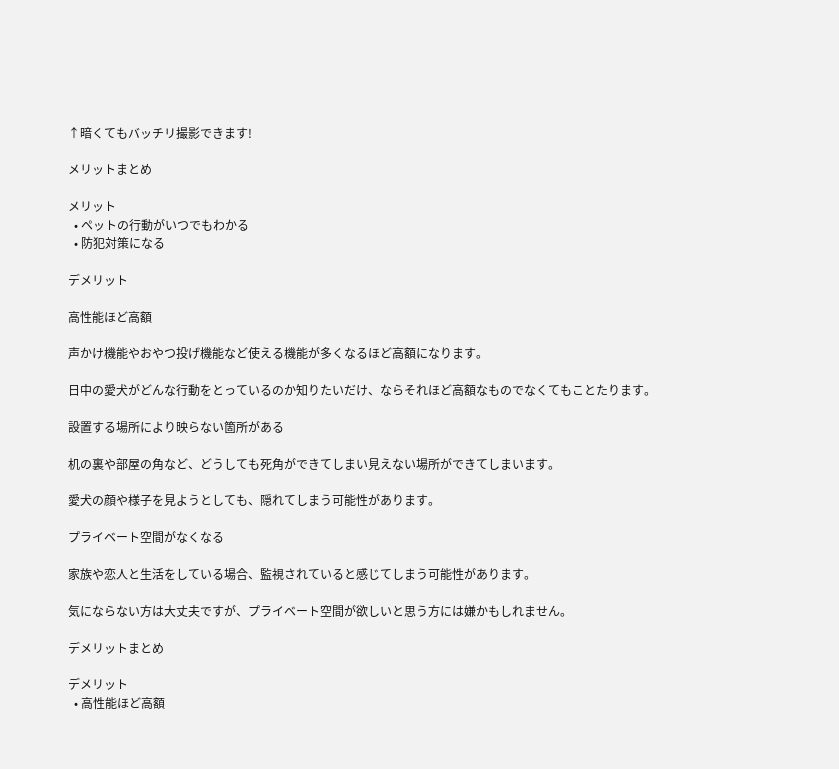↑暗くてもバッチリ撮影できます!

メリットまとめ

メリット
  • ペットの行動がいつでもわかる
  • 防犯対策になる

デメリット

高性能ほど高額

声かけ機能やおやつ投げ機能など使える機能が多くなるほど高額になります。

日中の愛犬がどんな行動をとっているのか知りたいだけ、ならそれほど高額なものでなくてもことたります。

設置する場所により映らない箇所がある

机の裏や部屋の角など、どうしても死角ができてしまい見えない場所ができてしまいます。

愛犬の顔や様子を見ようとしても、隠れてしまう可能性があります。

プライベート空間がなくなる

家族や恋人と生活をしている場合、監視されていると感じてしまう可能性があります。

気にならない方は大丈夫ですが、プライベート空間が欲しいと思う方には嫌かもしれません。

デメリットまとめ

デメリット
  • 高性能ほど高額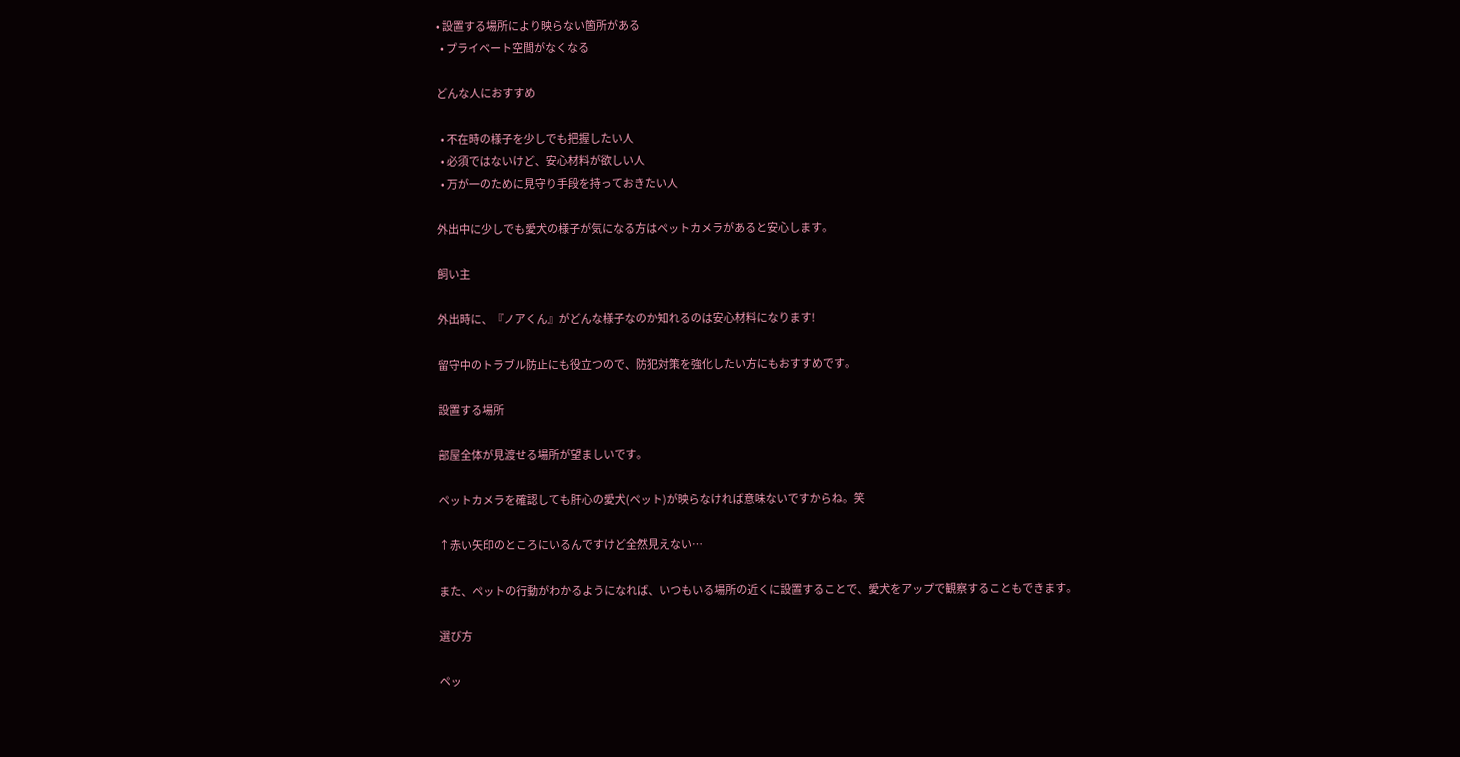• 設置する場所により映らない箇所がある
  • プライベート空間がなくなる

どんな人におすすめ

  • 不在時の様子を少しでも把握したい人
  • 必須ではないけど、安心材料が欲しい人
  • 万が一のために見守り手段を持っておきたい人

外出中に少しでも愛犬の様子が気になる方はペットカメラがあると安心します。

飼い主

外出時に、『ノアくん』がどんな様子なのか知れるのは安心材料になります!

留守中のトラブル防止にも役立つので、防犯対策を強化したい方にもおすすめです。

設置する場所

部屋全体が見渡せる場所が望ましいです。

ペットカメラを確認しても肝心の愛犬(ペット)が映らなければ意味ないですからね。笑

↑赤い矢印のところにいるんですけど全然見えない…

また、ペットの行動がわかるようになれば、いつもいる場所の近くに設置することで、愛犬をアップで観察することもできます。

選び方

ペッ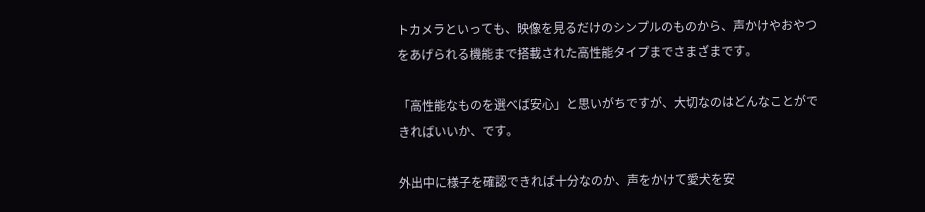トカメラといっても、映像を見るだけのシンプルのものから、声かけやおやつをあげられる機能まで搭載された高性能タイプまでさまざまです。

「高性能なものを選べば安心」と思いがちですが、大切なのはどんなことができればいいか、です。

外出中に様子を確認できれば十分なのか、声をかけて愛犬を安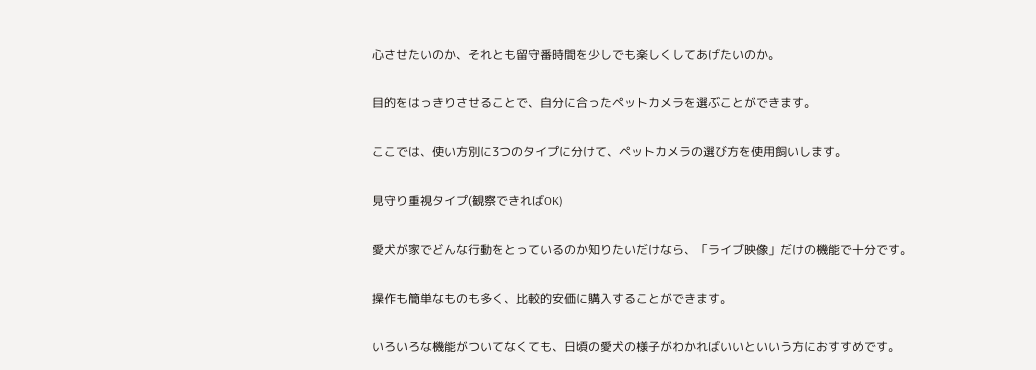心させたいのか、それとも留守番時間を少しでも楽しくしてあげたいのか。

目的をはっきりさせることで、自分に合ったペットカメラを選ぶことができます。

ここでは、使い方別に3つのタイプに分けて、ペットカメラの選び方を使用飼いします。

見守り重視タイプ(観察できればOK)

愛犬が家でどんな行動をとっているのか知りたいだけなら、「ライブ映像」だけの機能で十分です。

操作も簡単なものも多く、比較的安価に購入することができます。

いろいろな機能がついてなくても、日頃の愛犬の様子がわかればいいといいう方におすすめです。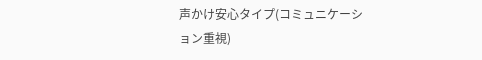声かけ安心タイプ(コミュニケーション重視)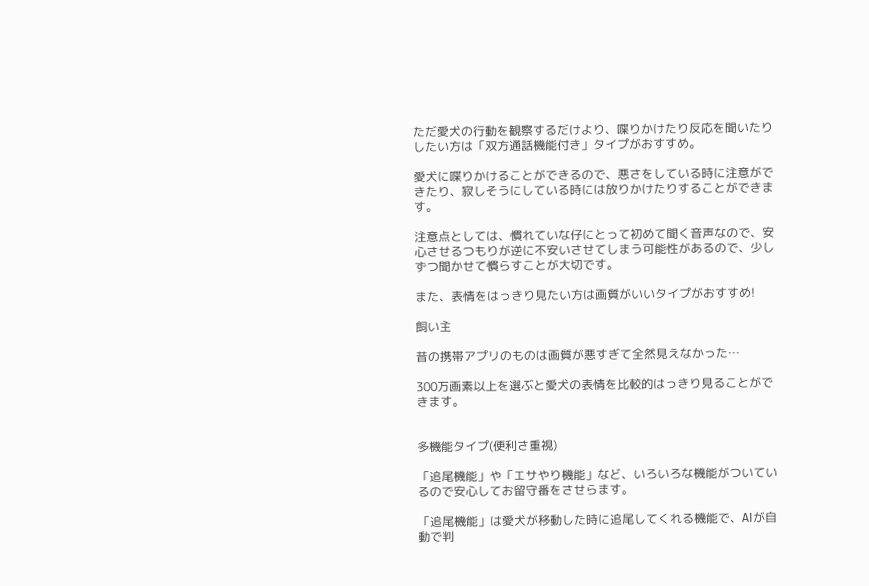ただ愛犬の行動を観察するだけより、喋りかけたり反応を聞いたりしたい方は「双方通話機能付き」タイプがおすすめ。

愛犬に喋りかけることができるので、悪さをしている時に注意ができたり、寂しそうにしている時には放りかけたりすることができます。

注意点としては、慣れていな仔にとって初めて聞く音声なので、安心させるつもりが逆に不安いさせてしまう可能性があるので、少しずつ聞かせて慣らすことが大切です。

また、表情をはっきり見たい方は画質がいいタイプがおすすめ!

飼い主

昔の携帯アプリのものは画質が悪すぎて全然見えなかった…

300万画素以上を選ぶと愛犬の表情を比較的はっきり見ることができます。


多機能タイプ(便利さ重視)

「追尾機能」や「エサやり機能」など、いろいろな機能がついているので安心してお留守番をさせらます。

「追尾機能」は愛犬が移動した時に追尾してくれる機能で、AIが自動で判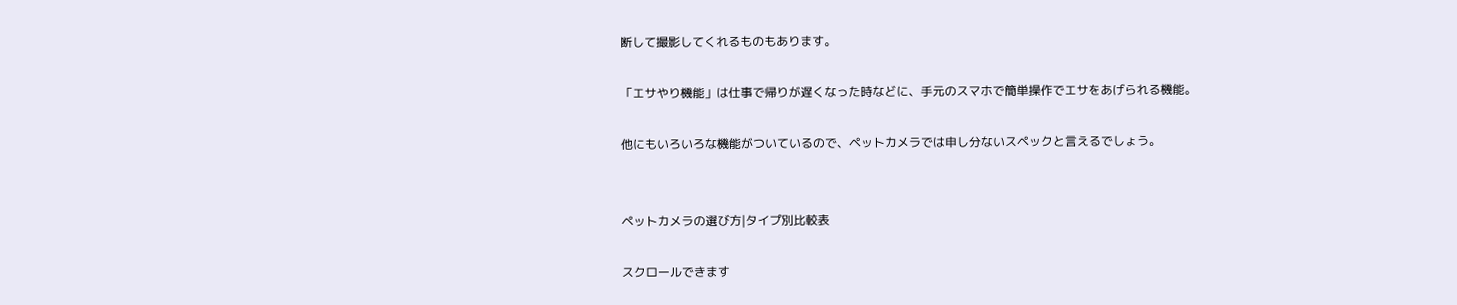断して撮影してくれるものもあります。

「エサやり機能」は仕事で帰りが遅くなった時などに、手元のスマホで簡単操作でエサをあげられる機能。

他にもいろいろな機能がついているので、ペットカメラでは申し分ないスペックと言えるでしょう。


ペットカメラの選び方|タイプ別比較表

スクロールできます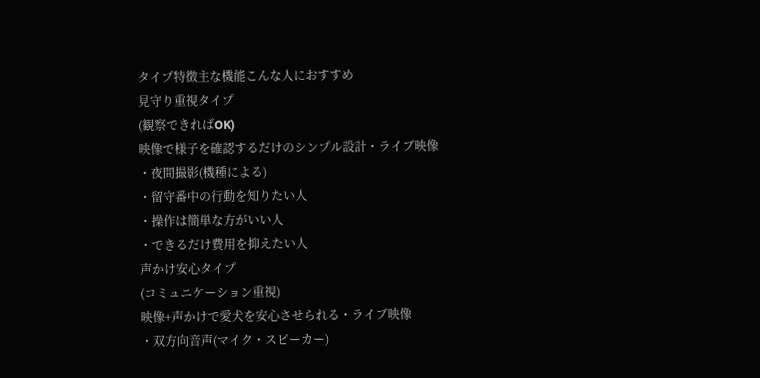タイプ特徴主な機能こんな人におすすめ
見守り重視タイプ
(観察できればOK)
映像で様子を確認するだけのシンプル設計・ライブ映像
・夜間撮影(機種による)
・留守番中の行動を知りたい人
・操作は簡単な方がいい人
・できるだけ費用を抑えたい人
声かけ安心タイプ
(コミュニケーション重視)
映像+声かけで愛犬を安心させられる・ライブ映像
・双方向音声(マイク・スピーカー)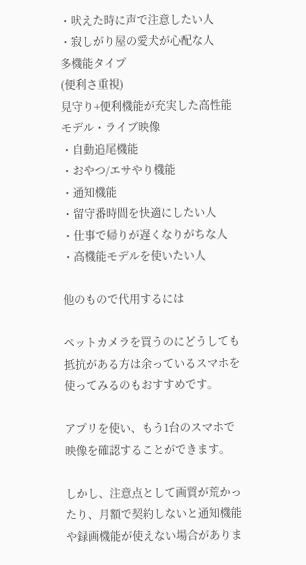・吠えた時に声で注意したい人
・寂しがり屋の愛犬が心配な人
多機能タイプ
(便利さ重視)
見守り+便利機能が充実した高性能モデル・ライブ映像
・自動追尾機能
・おやつ/エサやり機能
・通知機能
・留守番時間を快適にしたい人
・仕事で帰りが遅くなりがちな人
・高機能モデルを使いたい人

他のもので代用するには

ペットカメラを買うのにどうしても抵抗がある方は余っているスマホを使ってみるのもおすすめです。

アプリを使い、もう1台のスマホで映像を確認することができます。

しかし、注意点として画質が荒かったり、月額で契約しないと通知機能や録画機能が使えない場合がありま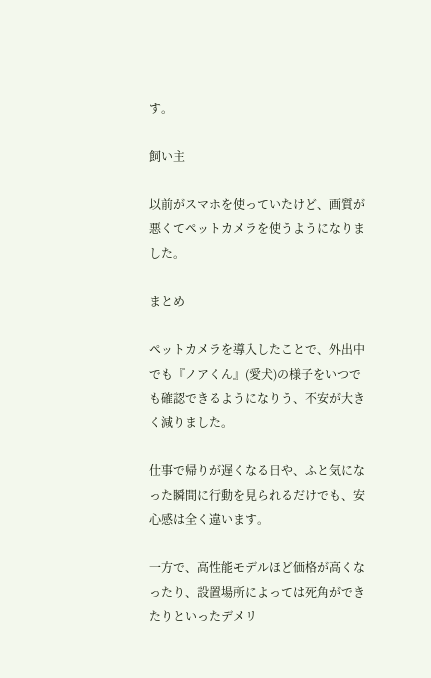す。

飼い主

以前がスマホを使っていたけど、画質が悪くてペットカメラを使うようになりました。

まとめ

ペットカメラを導入したことで、外出中でも『ノアくん』(愛犬)の様子をいつでも確認できるようになりう、不安が大きく減りました。

仕事で帰りが遅くなる日や、ふと気になった瞬間に行動を見られるだけでも、安心感は全く違います。

一方で、高性能モデルほど価格が高くなったり、設置場所によっては死角ができたりといったデメリ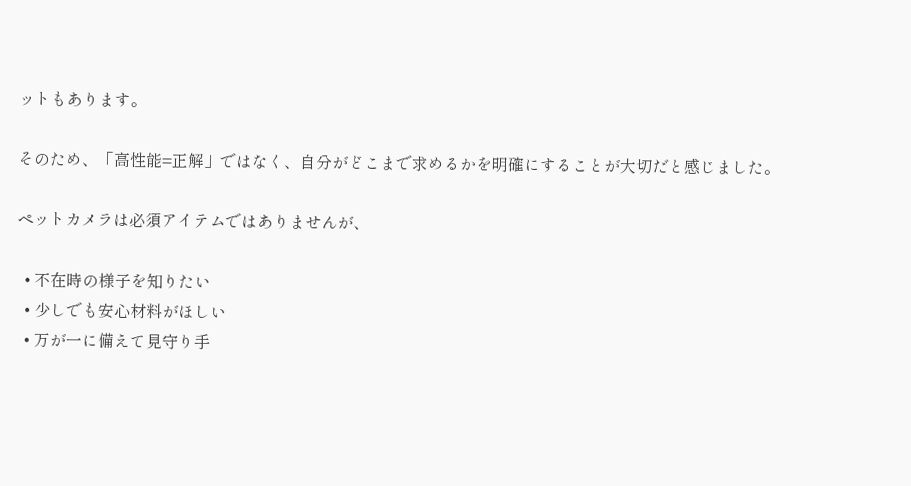ットもあります。

そのため、「高性能=正解」ではなく、自分がどこまで求めるかを明確にすることが大切だと感じました。

ペットカメラは必須アイテムではありませんが、

  • 不在時の様子を知りたい
  • 少しでも安心材料がほしい
  • 万が一に備えて見守り手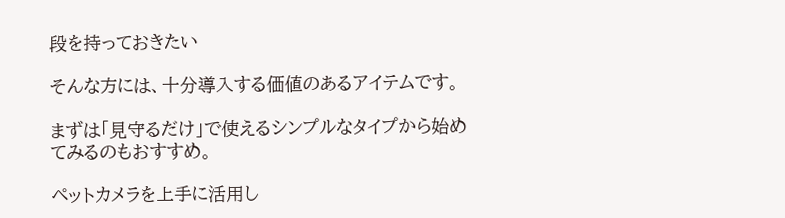段を持っておきたい

そんな方には、十分導入する価値のあるアイテムです。

まずは「見守るだけ」で使えるシンプルなタイプから始めてみるのもおすすめ。

ペットカメラを上手に活用し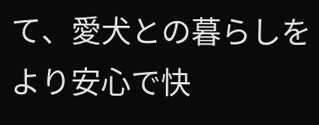て、愛犬との暮らしをより安心で快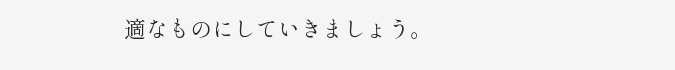適なものにしていきましょう。